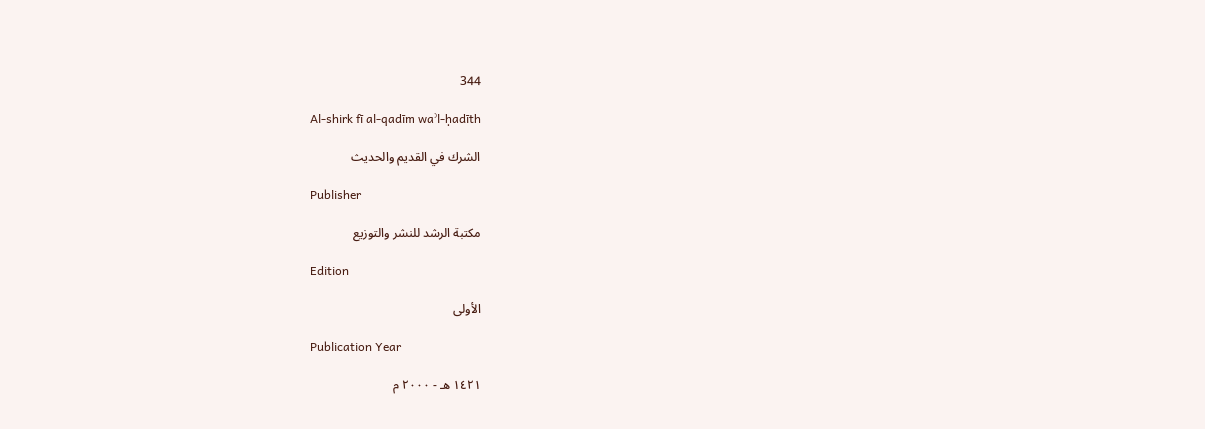344

Al-shirk fī al-qadīm waʾl-ḥadīth

الشرك في القديم والحديث

Publisher

مكتبة الرشد للنشر والتوزيع

Edition

الأولى

Publication Year

١٤٢١ هـ - ٢٠٠٠ م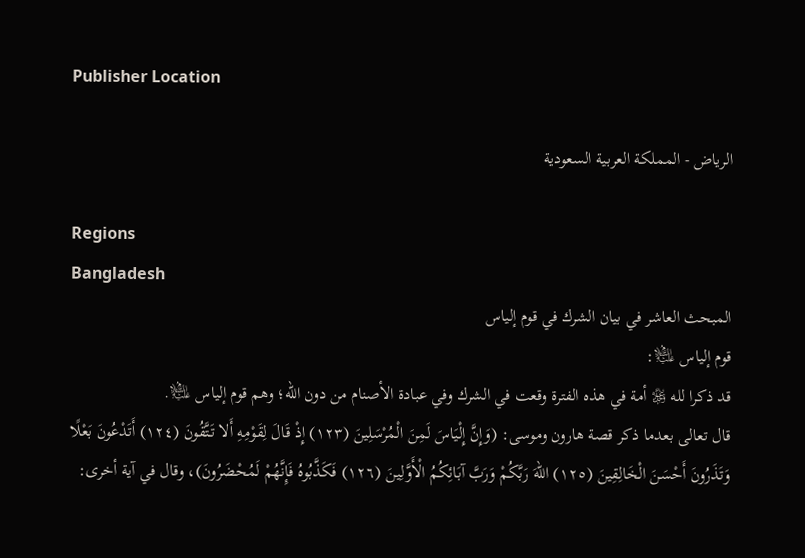Publisher Location

الرياض - المملكة العربية السعودية

Regions
Bangladesh
المبحث العاشر في بيان الشرك في قوم إلياس
قوم إلياس ﵇:
قد ذكرا لله ﷿ أمة في هذه الفترة وقعت في الشرك وفي عبادة الأصنام من دون الله؛ وهم قوم إلياس ﵇.
قال تعالى بعدما ذكر قصة هارون وموسى: (وَإِنَّ إِلْيَاسَ لَمِنَ الْمُرْسَلِينَ (١٢٣) إِذْ قَالَ لِقَوْمِهِ أَلا تَتَّقُونَ (١٢٤) أَتَدْعُونَ بَعْلًا وَتَذَرُونَ أَحْسَنَ الْخَالِقِينَ (١٢٥) اللهَ رَبَّكُمْ وَرَبَّ آبَائِكُمُ الْأَوَّلِينَ (١٢٦) فَكَذَّبُوهُ فَإِنَّهُمْ لَمُحْضَرُونَ)، وقال في آية أخرى: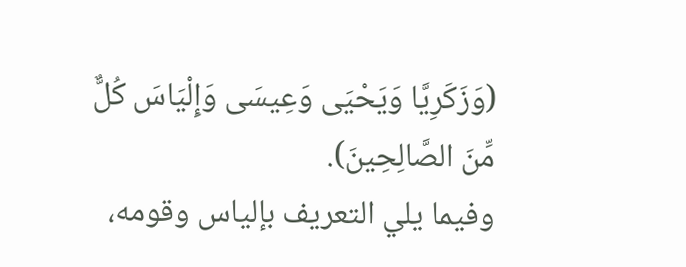(وَزَكَرِيَّا وَيَحْيَى وَعِيسَى وَإِلْيَاسَ كُلٌّ مِّنَ الصَّالِحِينَ).
وفيما يلي التعريف بإلياس وقومه،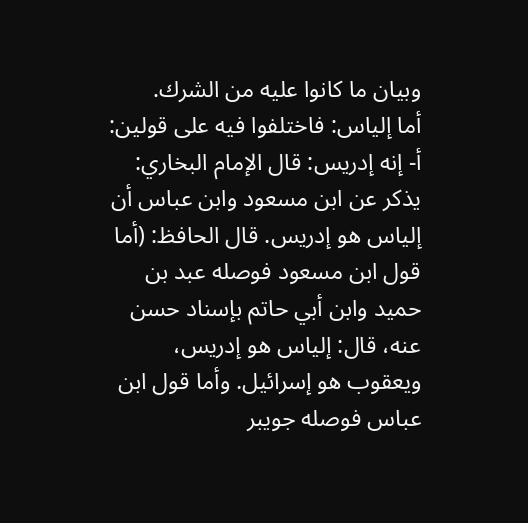وبيان ما كانوا عليه من الشرك.
أما إلياس: فاختلفوا فيه على قولين:
أ- إنه إدريس: قال الإمام البخاري: يذكر عن ابن مسعود وابن عباس أن إلياس هو إدريس. قال الحافظ: (أما قول ابن مسعود فوصله عبد بن حميد وابن أبي حاتم بإسناد حسن عنه، قال: إلياس هو إدريس، ويعقوب هو إسرائيل. وأما قول ابن عباس فوصله جويبر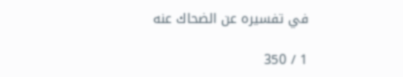في تفسيره عن الضحاك عنه

1 / 350